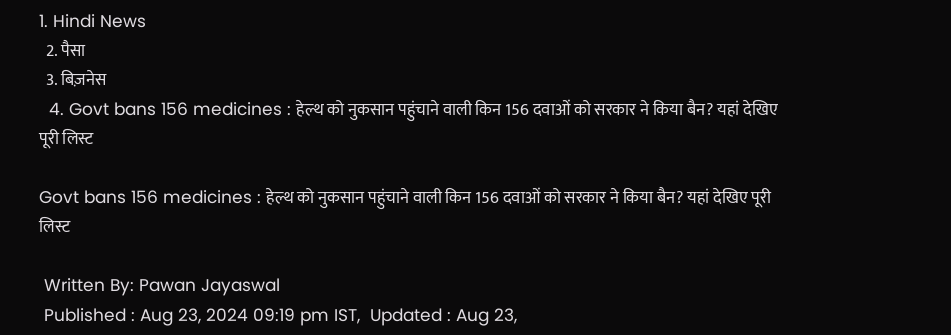1. Hindi News
  2. पैसा
  3. बिज़नेस
  4. Govt bans 156 medicines : हेल्थ को नुकसान पहुंचाने वाली किन 156 दवाओं को सरकार ने किया बैन? यहां देखिए पूरी लिस्ट

Govt bans 156 medicines : हेल्थ को नुकसान पहुंचाने वाली किन 156 दवाओं को सरकार ने किया बैन? यहां देखिए पूरी लिस्ट

 Written By: Pawan Jayaswal
 Published : Aug 23, 2024 09:19 pm IST,  Updated : Aug 23,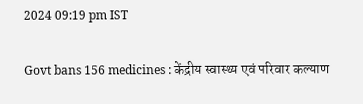2024 09:19 pm IST

Govt bans 156 medicines : केंद्रीय स्वास्थ्य एवं परिवार कल्याण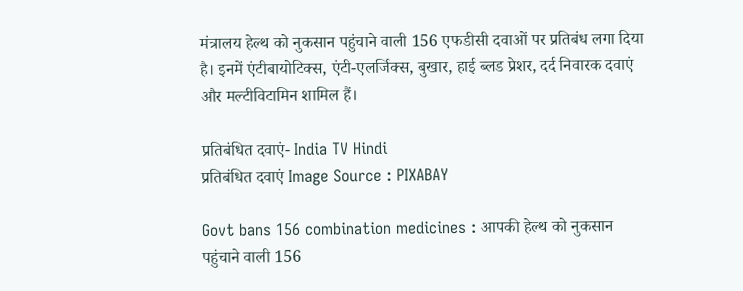मंत्रालय हेल्थ को नुकसान पहुंचाने वाली 156 एफडीसी दवाओं पर प्रतिबंध लगा दिया है। इनमें एंटीबायोटिक्स, एंटी-एलर्जिक्स, बुखार, हाई ब्लड प्रेशर, दर्द निवारक दवाएं और मल्टीविटामिन शामिल हैं।

प्रतिबंधित दवाएं- India TV Hindi
प्रतिबंधित दवाएं Image Source : PIXABAY

Govt bans 156 combination medicines : आपकी हेल्थ को नुकसान पहुंचाने वाली 156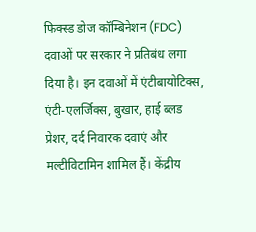फिक्स्ड डोज कॉम्बिनेशन (FDC) दवाओं पर सरकार ने प्रतिबंध लगा दिया है। इन दवाओं में एंटीबायोटिक्स, एंटी-एलर्जिक्स, बुखार, हाई ब्लड प्रेशर, दर्द निवारक दवाएं और मल्टीविटामिन शामिल हैं। केंद्रीय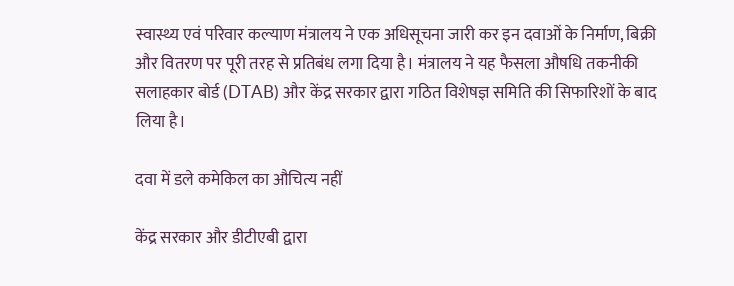स्वास्थ्य एवं परिवार कल्याण मंत्रालय ने एक अधिसूचना जारी कर इन दवाओं के निर्माण, बिक्री और वितरण पर पूरी तरह से प्रतिबंध लगा दिया है। मंत्रालय ने यह फैसला औषधि तकनीकी सलाहकार बोर्ड (DTAB) और केंद्र सरकार द्वारा गठित विशेषज्ञ समिति की सिफारिशों के बाद लिया है।

दवा में डले कमेकिल का औचित्य नहीं

केंद्र सरकार और डीटीएबी द्वारा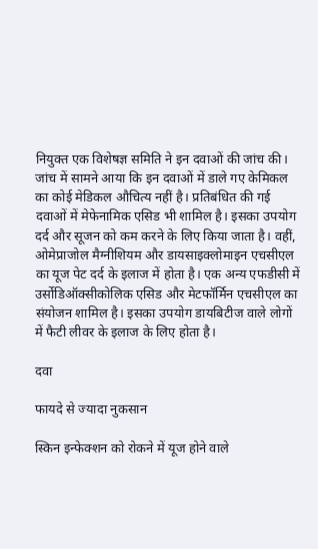नियुक्त एक विशेषज्ञ समिति ने इन दवाओं की जांच की। जांच में सामने आया कि इन दवाओं में डाले गए केमिकल का कोई मेडिकल औचित्य नहीं है। प्रतिबंधित की गई दवाओं में मेफेनामिक एसिड भी शामिल है। इसका उपयोग दर्द और सूजन को कम करने के लिए किया जाता है। वहीं, ओमेप्राजोल मैग्नीशियम और डायसाइक्लोमाइन एचसीएल का यूज पेट दर्द के इलाज में होता है। एक अन्य एफडीसी में उर्सोडिऑक्सीकोलिक एसिड और मेटफॉर्मिन एचसीएल का संयोजन शामिल है। इसका उपयोग डायबिटीज वाले लोगों में फैटी लीवर के इलाज के लिए होता है।

दवा

फायदे से ज्यादा नुकसान

स्किन इन्फेक्शन को रोकने में यूज होने वाले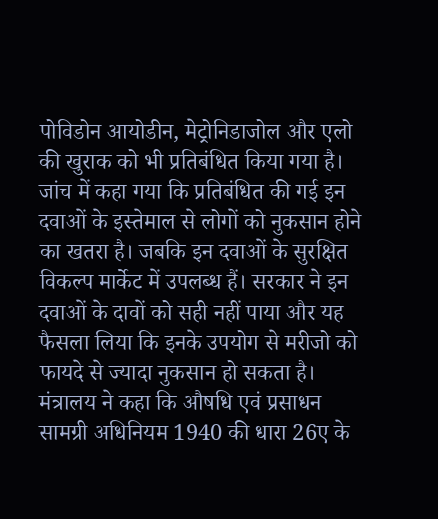पोविडोन आयोडीन, मेट्रोनिडाजोल और एलो की खुराक को भी प्रतिबंधित किया गया है। जांच में कहा गया कि प्रतिबंधित की गई इन दवाओं के इस्तेमाल से लोगों को नुकसान होने का खतरा है। जबकि इन दवाओं के सुरक्षित विकल्प मार्केट में उपलब्ध हैं। सरकार ने इन दवाओं के दावों को सही नहीं पाया और यह फैसला लिया कि इनके उपयोग से मरीजो को फायदे से ज्यादा नुकसान हो सकता है। मंत्रालय ने कहा कि औषधि एवं प्रसाधन सामग्री अधिनियम 1940 की धारा 26ए के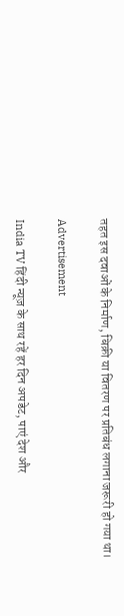तहत इस दवाओं के निर्माण, बिक्री या वितरण पर प्रतिबंध लगाना जरूरी हो गया था।

Advertisement

India TV हिंदी न्यूज़ के साथ रहें हर दिन अपडेट, पाएं देश और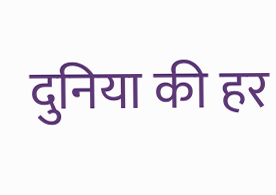दुनिया की हर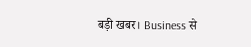बड़ी खबर। Business से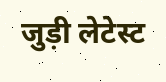जुड़ी लेटेस्ट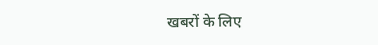खबरों के लिए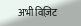अभी विज़िट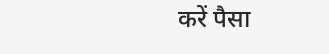करें पैसा